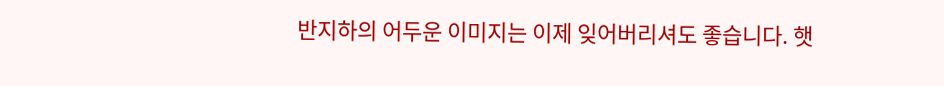반지하의 어두운 이미지는 이제 잊어버리셔도 좋습니다. 햇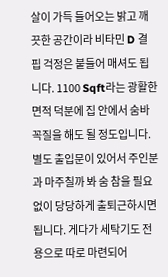살이 가득 들어오는 밝고 깨끗한 공간이라 비타민 D 결핍 걱정은 붙들어 매셔도 됩니다. 1100 Sqft라는 광활한 면적 덕분에 집 안에서 숨바꼭질을 해도 될 정도입니다.
별도 출입문이 있어서 주인분과 마주칠까 봐 숨 참을 필요 없이 당당하게 출퇴근하시면 됩니다. 게다가 세탁기도 전용으로 따로 마련되어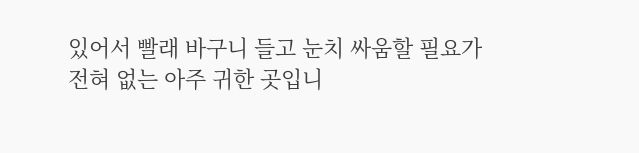있어서 빨래 바구니 들고 눈치 싸움할 필요가 전혀 없는 아주 귀한 곳입니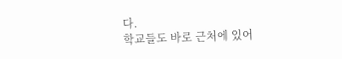다.
학교들도 바로 근처에 있어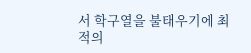서 학구열을 불태우기에 최적의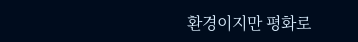환경이지만 평화로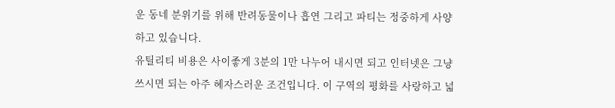운 동네 분위기를 위해 반려동물이나 흡연 그리고 파티는 정중하게 사양하고 있습니다.
유틸리티 비용은 사이좋게 3분의 1만 나누어 내시면 되고 인터넷은 그냥 쓰시면 되는 아주 혜자스러운 조건입니다. 이 구역의 평화를 사랑하고 넓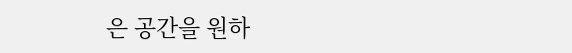은 공간을 원하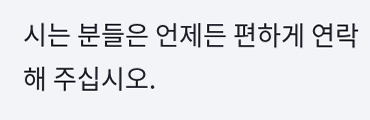시는 분들은 언제든 편하게 연락해 주십시오.